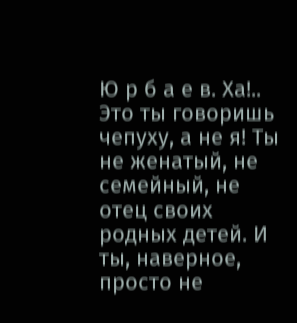Ю р б а е в. Ха!.. Это ты говоришь чепуху, а не я! Ты не женатый, не семейный, не отец своих родных детей. И ты, наверное, просто не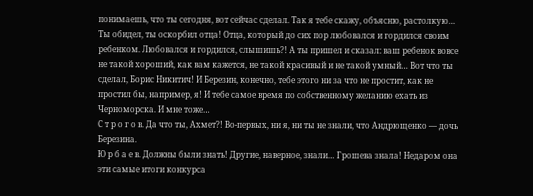понимаешь, что ты сегодня, вот сейчас сделал. Так я тебе скажу, объясню, растолкую… Ты обидел, ты оскорбил отца! Отца, который до сих пор любовался и гордился своим ребенком. Любовался и гордился, слышишь?! А ты пришел и сказал: ваш ребенок вовсе не такой хороший, как вам кажется, не такой красивый и не такой умный… Вот что ты сделал, Борис Никитич! И Березин, конечно, тебе этого ни за что не простит, как не простил бы, например, я! И тебе самое время по собственному желанию ехать из Черноморска. И мне тоже…
С т р о г о в. Да что ты, Ахмет?! Во-первых, ни я, ни ты не знали, что Андрющенко — дочь Березина.
Ю р б а е в. Должны были знать! Другие, наверное, знали… Грошева знала! Недаром она эти самые итоги конкурса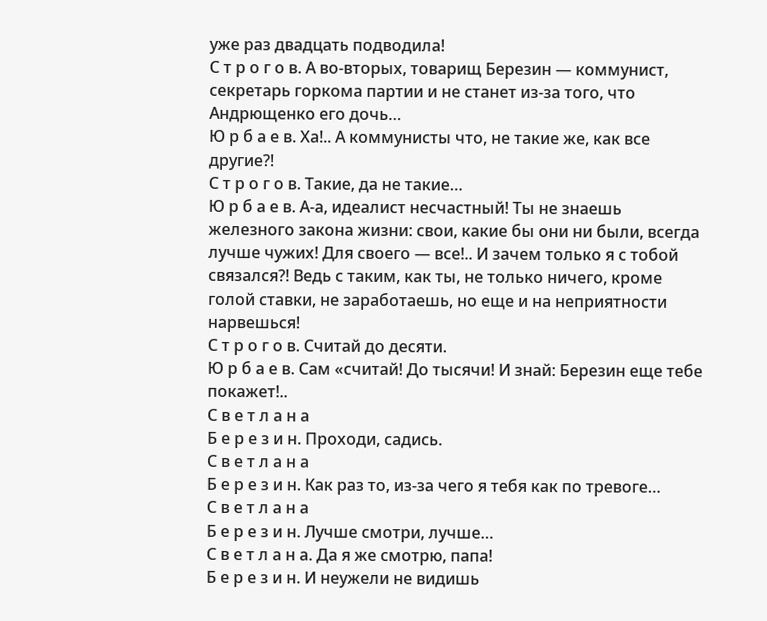уже раз двадцать подводила!
С т р о г о в. А во-вторых, товарищ Березин — коммунист, секретарь горкома партии и не станет из-за того, что Андрющенко его дочь…
Ю р б а е в. Ха!.. А коммунисты что, не такие же, как все другие?!
С т р о г о в. Такие, да не такие…
Ю р б а е в. А-а, идеалист несчастный! Ты не знаешь железного закона жизни: свои, какие бы они ни были, всегда лучше чужих! Для своего — все!.. И зачем только я с тобой связался?! Ведь с таким, как ты, не только ничего, кроме голой ставки, не заработаешь, но еще и на неприятности нарвешься!
С т р о г о в. Считай до десяти.
Ю р б а е в. Сам «считай! До тысячи! И знай: Березин еще тебе покажет!..
С в е т л а н а
Б е р е з и н. Проходи, садись.
С в е т л а н а
Б е р е з и н. Как раз то, из-за чего я тебя как по тревоге…
С в е т л а н а
Б е р е з и н. Лучше смотри, лучше…
С в е т л а н а. Да я же смотрю, папа!
Б е р е з и н. И неужели не видишь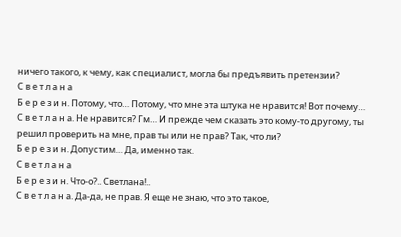ничего такого, к чему, как специалист, могла бы предъявить претензии?
С в е т л а н а
Б е р е з и н. Потому, что… Потому, что мне эта штука не нравится! Вот почему…
С в е т л а н а. Не нравится? Гм… И прежде чем сказать это кому-то другому, ты решил проверить на мне, прав ты или не прав? Так, что ли?
Б е р е з и н. Допустим… Да, именно так.
С в е т л а н а
Б е р е з и н. Что-о?.. Светлана!..
С в е т л а н а. Да-да, не прав. Я еще не знаю, что это такое,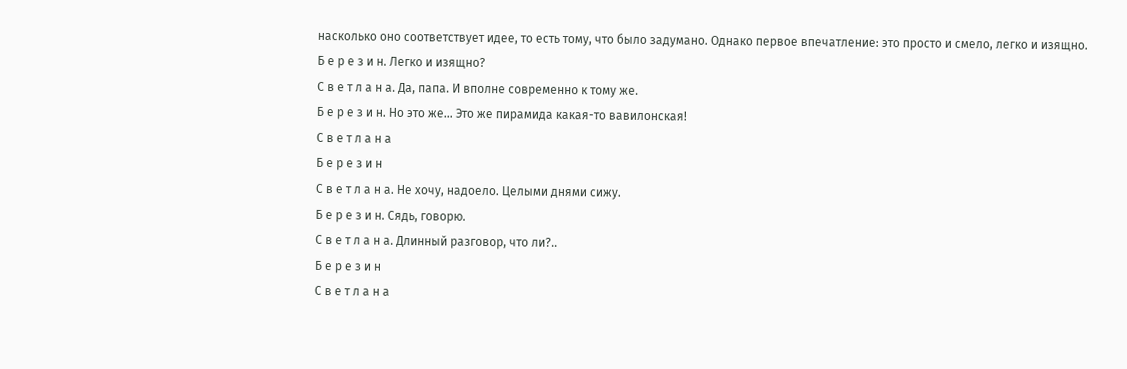насколько оно соответствует идее, то есть тому, что было задумано. Однако первое впечатление: это просто и смело, легко и изящно.
Б е р е з и н. Легко и изящно?
С в е т л а н а. Да, папа. И вполне современно к тому же.
Б е р е з и н. Но это же… Это же пирамида какая-то вавилонская!
С в е т л а н а
Б е р е з и н
С в е т л а н а. Не хочу, надоело. Целыми днями сижу.
Б е р е з и н. Сядь, говорю.
С в е т л а н а. Длинный разговор, что ли?..
Б е р е з и н
С в е т л а н а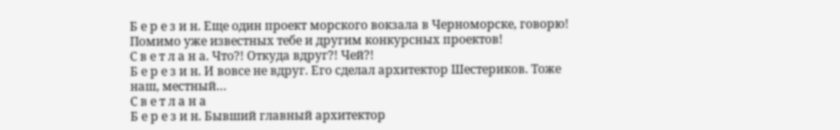Б е р е з и н. Еще один проект морского вокзала в Черноморске, говорю! Помимо уже известных тебе и другим конкурсных проектов!
С в е т л а н а. Что?! Откуда вдруг?! Чей?!
Б е р е з и н. И вовсе не вдруг. Его сделал архитектор Шестериков. Тоже наш, местный…
С в е т л а н а
Б е р е з и н. Бывший главный архитектор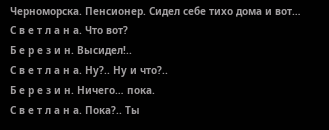Черноморска. Пенсионер. Сидел себе тихо дома и вот…
С в е т л а н а. Что вот?
Б е р е з и н. Высидел!..
С в е т л а н а. Ну?.. Ну и что?..
Б е р е з и н. Ничего… пока.
С в е т л а н а. Пока?.. Ты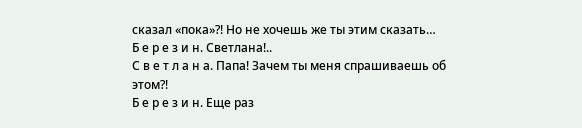сказал «пока»?! Но не хочешь же ты этим сказать…
Б е р е з и н. Светлана!..
С в е т л а н а. Папа! Зачем ты меня спрашиваешь об этом?!
Б е р е з и н. Еще раз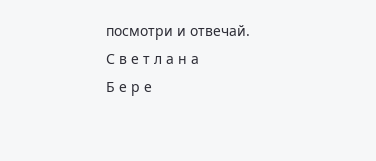посмотри и отвечай.
С в е т л а н а
Б е р е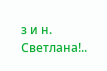з и н. Светлана!..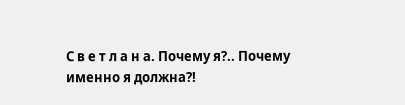С в е т л а н а. Почему я?.. Почему именно я должна?!